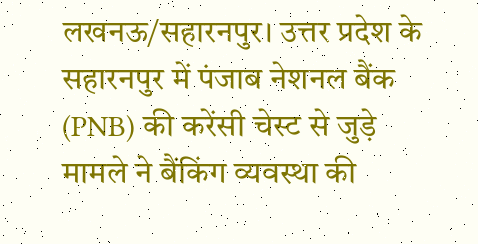लखनऊ/सहारनपुर। उत्तर प्रदेश के सहारनपुर में पंजाब नेशनल बैंक (PNB) की करेंसी चेस्ट से जुड़े मामले ने बैंकिंग व्यवस्था की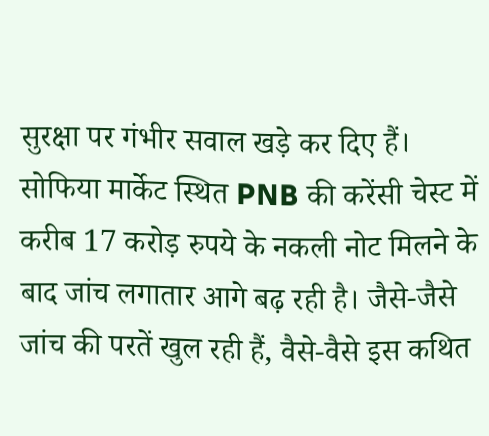सुरक्षा पर गंभीर सवाल खड़े कर दिए हैं। सोफिया मार्केट स्थित PNB की करेंसी चेस्ट में करीब 17 करोड़ रुपये के नकली नोट मिलने के बाद जांच लगातार आगे बढ़ रही है। जैसे-जैसे जांच की परतें खुल रही हैं, वैसे-वैसे इस कथित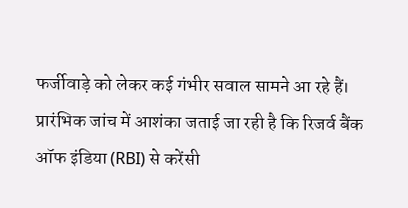फर्जीवाड़े को लेकर कई गंभीर सवाल सामने आ रहे हैं।
प्रारंभिक जांच में आशंका जताई जा रही है कि रिजर्व बैंक ऑफ इंडिया (RBI) से करेंसी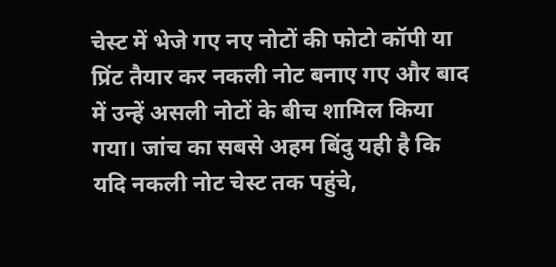चेस्ट में भेजे गए नए नोटों की फोटो कॉपी या प्रिंट तैयार कर नकली नोट बनाए गए और बाद में उन्हें असली नोटों के बीच शामिल किया गया। जांच का सबसे अहम बिंदु यही है कि यदि नकली नोट चेस्ट तक पहुंचे,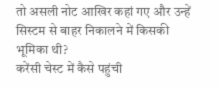तो असली नोट आखिर कहां गए और उन्हें सिस्टम से बाहर निकालने में किसकी भूमिका थी?
करेंसी चेस्ट में कैसे पहुंची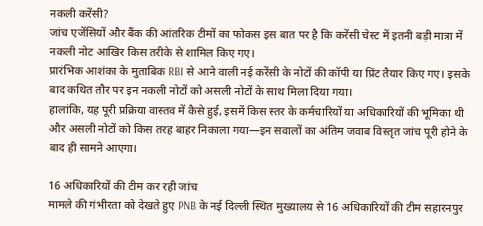नकली करेंसी?
जांच एजेंसियों और बैंक की आंतरिक टीमों का फोकस इस बात पर है कि करेंसी चेस्ट में इतनी बड़ी मात्रा में नकली नोट आखिर किस तरीके से शामिल किए गए।
प्रारंभिक आशंका के मुताबिक RBI से आने वाली नई करेंसी के नोटों की कॉपी या प्रिंट तैयार किए गए। इसके बाद कथित तौर पर इन नकली नोटों को असली नोटों के साथ मिला दिया गया।
हालांकि, यह पूरी प्रक्रिया वास्तव में कैसे हुई, इसमें किस स्तर के कर्मचारियों या अधिकारियों की भूमिका थी और असली नोटों को किस तरह बाहर निकाला गया—इन सवालों का अंतिम जवाब विस्तृत जांच पूरी होने के बाद ही सामने आएगा।

16 अधिकारियों की टीम कर रही जांच
मामले की गंभीरता को देखते हुए PNB के नई दिल्ली स्थित मुख्यालय से 16 अधिकारियों की टीम सहारनपुर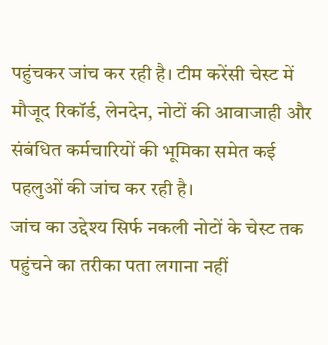पहुंचकर जांच कर रही है। टीम करेंसी चेस्ट में मौजूद रिकॉर्ड, लेनदेन, नोटों की आवाजाही और संबंधित कर्मचारियों की भूमिका समेत कई पहलुओं की जांच कर रही है।
जांच का उद्देश्य सिर्फ नकली नोटों के चेस्ट तक पहुंचने का तरीका पता लगाना नहीं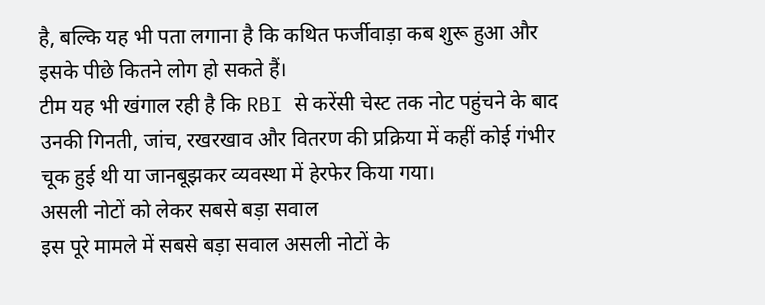है, बल्कि यह भी पता लगाना है कि कथित फर्जीवाड़ा कब शुरू हुआ और इसके पीछे कितने लोग हो सकते हैं।
टीम यह भी खंगाल रही है कि RBI से करेंसी चेस्ट तक नोट पहुंचने के बाद उनकी गिनती, जांच, रखरखाव और वितरण की प्रक्रिया में कहीं कोई गंभीर चूक हुई थी या जानबूझकर व्यवस्था में हेरफेर किया गया।
असली नोटों को लेकर सबसे बड़ा सवाल
इस पूरे मामले में सबसे बड़ा सवाल असली नोटों के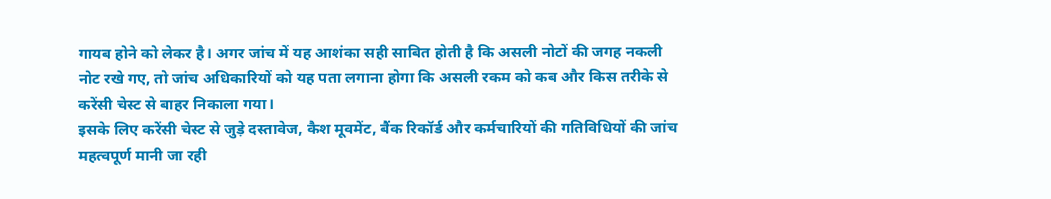गायब होने को लेकर है। अगर जांच में यह आशंका सही साबित होती है कि असली नोटों की जगह नकली नोट रखे गए, तो जांच अधिकारियों को यह पता लगाना होगा कि असली रकम को कब और किस तरीके से करेंसी चेस्ट से बाहर निकाला गया।
इसके लिए करेंसी चेस्ट से जुड़े दस्तावेज, कैश मूवमेंट, बैंक रिकॉर्ड और कर्मचारियों की गतिविधियों की जांच महत्वपूर्ण मानी जा रही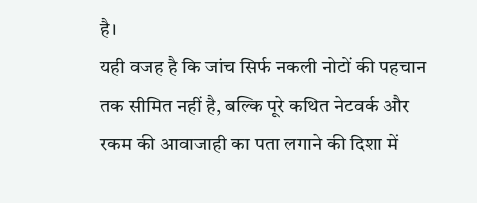है।
यही वजह है कि जांच सिर्फ नकली नोटों की पहचान तक सीमित नहीं है, बल्कि पूरे कथित नेटवर्क और रकम की आवाजाही का पता लगाने की दिशा में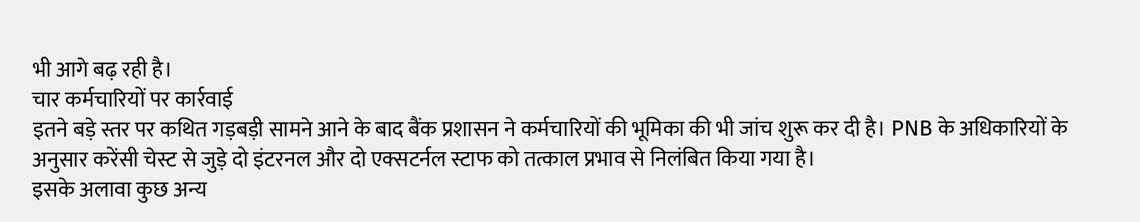भी आगे बढ़ रही है।
चार कर्मचारियों पर कार्रवाई
इतने बड़े स्तर पर कथित गड़बड़ी सामने आने के बाद बैंक प्रशासन ने कर्मचारियों की भूमिका की भी जांच शुरू कर दी है। PNB के अधिकारियों के अनुसार करेंसी चेस्ट से जुड़े दो इंटरनल और दो एक्सटर्नल स्टाफ को तत्काल प्रभाव से निलंबित किया गया है।
इसके अलावा कुछ अन्य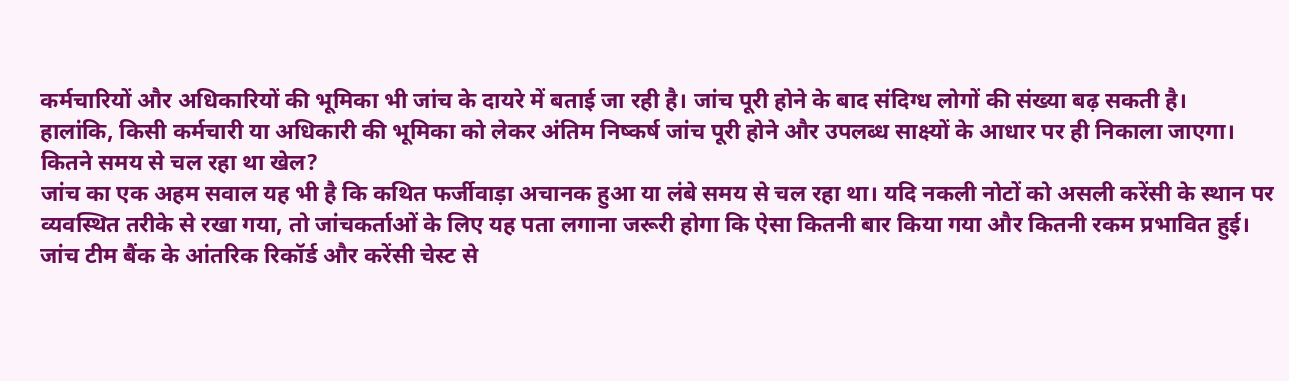कर्मचारियों और अधिकारियों की भूमिका भी जांच के दायरे में बताई जा रही है। जांच पूरी होने के बाद संदिग्ध लोगों की संख्या बढ़ सकती है।
हालांकि, किसी कर्मचारी या अधिकारी की भूमिका को लेकर अंतिम निष्कर्ष जांच पूरी होने और उपलब्ध साक्ष्यों के आधार पर ही निकाला जाएगा।
कितने समय से चल रहा था खेल?
जांच का एक अहम सवाल यह भी है कि कथित फर्जीवाड़ा अचानक हुआ या लंबे समय से चल रहा था। यदि नकली नोटों को असली करेंसी के स्थान पर व्यवस्थित तरीके से रखा गया, तो जांचकर्ताओं के लिए यह पता लगाना जरूरी होगा कि ऐसा कितनी बार किया गया और कितनी रकम प्रभावित हुई।
जांच टीम बैंक के आंतरिक रिकॉर्ड और करेंसी चेस्ट से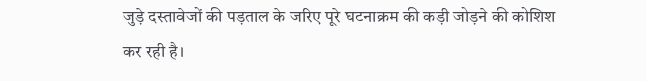जुड़े दस्तावेजों की पड़ताल के जरिए पूरे घटनाक्रम की कड़ी जोड़ने की कोशिश कर रही है।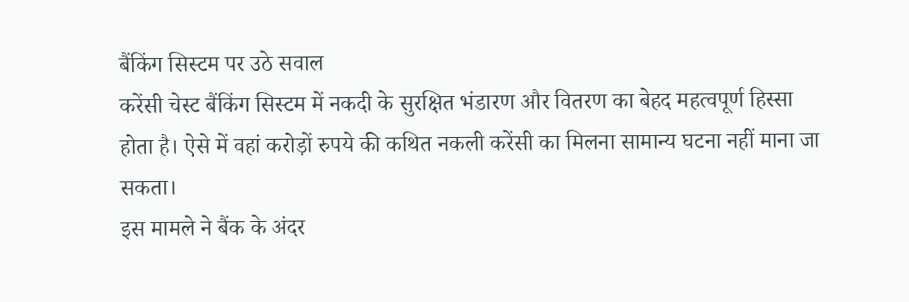बैंकिंग सिस्टम पर उठे सवाल
करेंसी चेस्ट बैंकिंग सिस्टम में नकदी के सुरक्षित भंडारण और वितरण का बेहद महत्वपूर्ण हिस्सा होता है। ऐसे में वहां करोड़ों रुपये की कथित नकली करेंसी का मिलना सामान्य घटना नहीं माना जा सकता।
इस मामले ने बैंक के अंदर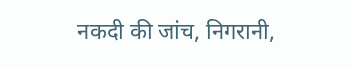नकदी की जांच, निगरानी,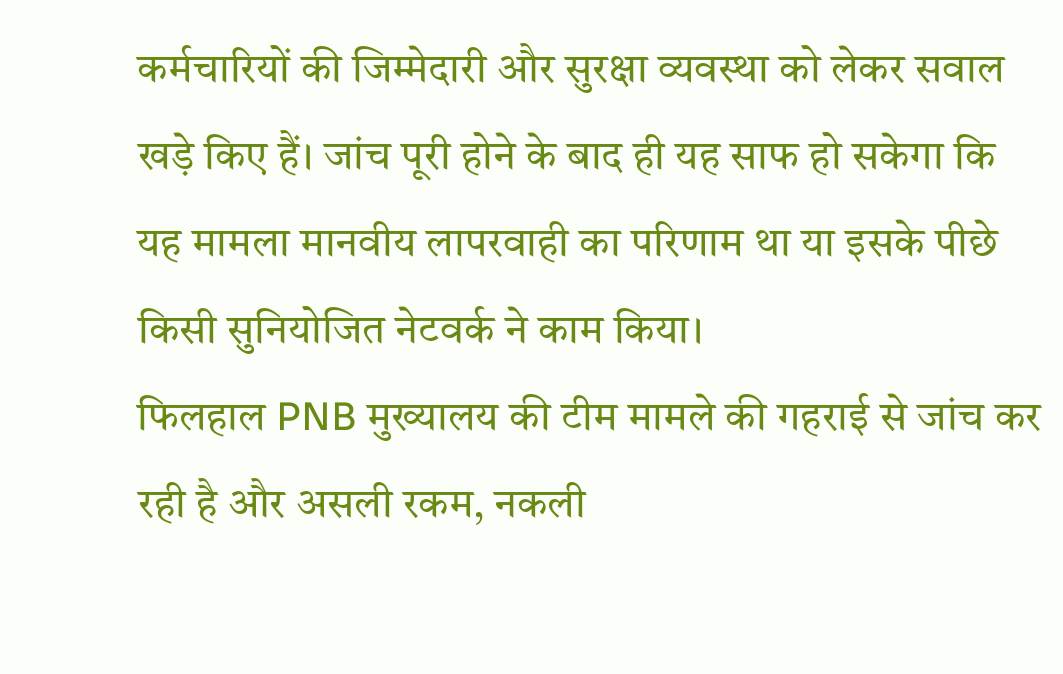कर्मचारियों की जिम्मेदारी और सुरक्षा व्यवस्था को लेकर सवाल खड़े किए हैं। जांच पूरी होने के बाद ही यह साफ हो सकेगा कि यह मामला मानवीय लापरवाही का परिणाम था या इसके पीछे किसी सुनियोजित नेटवर्क ने काम किया।
फिलहाल PNB मुख्यालय की टीम मामले की गहराई से जांच कर रही है और असली रकम, नकली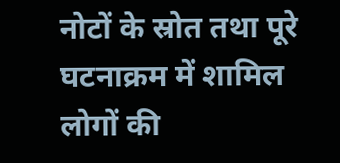नोटों के स्रोत तथा पूरे घटनाक्रम में शामिल लोगों की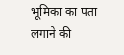भूमिका का पता लगाने की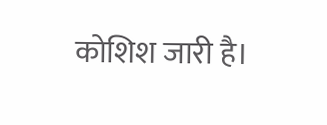कोशिश जारी है।